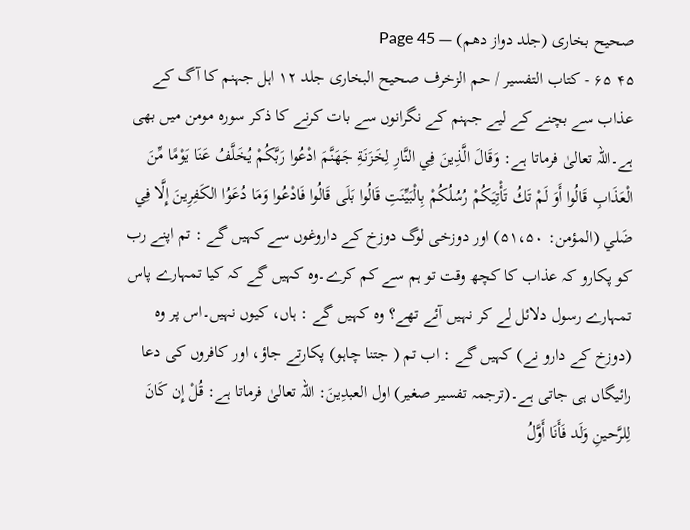صحیح بخاری (جلد دواز دھم) — Page 45
۴۵ ۶۵ - کتاب التفسير / حم الزخرف صحیح البخاری جلد ۱۲ اہل جہنم کا آگ کے عذاب سے بچنے کے لیے جہنم کے نگرانوں سے بات کرنے کا ذکر سورہ مومن میں بھی ہے۔اللہ تعالیٰ فرماتا ہے: وَقَالَ الَّذِينَ فِي النَّارِ لِخَزَنَةِ جَهَنَّمَ ادْعُوا رَبَّكُمْ يُخَلَّفُ عَنَا يَوْمًا مِّنَ الْعَذَابِ قَالُوا أَوَ لَمْ تَكُ تَأْتِيَكُمْ رُسُلُكُمْ بِالْبَيِّنَتِ قَالُوا بَلَى قَالُوا فَادْعُوا وَمَا دُعَوُا الكَفِرِينَ إِلَّا فِي ضَلي (المؤمن: ۵۱،۵۰) اور دوزخی لوگ دوزخ کے داروغوں سے کہیں گے : تم اپنے رب کو پکارو کہ عذاب کا کچھ وقت تو ہم سے کم کرے۔وہ کہیں گے کہ کیا تمہارے پاس تمہارے رسول دلائل لے کر نہیں آئے تھے؟ وہ کہیں گے : ہاں، کیوں نہیں۔اس پر وہ (دوزخ کے دارو نے) کہیں گے : اب تم ( جتنا چاہو) پکارتے جاؤ، اور کافروں کی دعا رائیگاں ہی جاتی ہے۔(ترجمہ تفسیر صغیر) اول العبدِينَ: اللہ تعالیٰ فرماتا ہے: قُلْ إِن كَانَ لِلرَّحينِ وَلَد فَأَنَا أَوَّلُ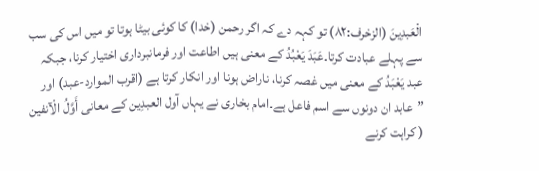الْعَبدِينَ (الزخرف:۸۲) تو کہہ دے کہ اگر رحمن (خدا) کا کوئی بیٹا ہوتا تو میں اس کی سب سے پہلے عبادت کرتا۔عَبَدَ يَعْبُدُ کے معنی ہیں اطاعت اور فرمانبرداری اختیار کرنا، جبکہ عبد يَعْبَدُ کے معنی میں غصہ کرنا، ناراض ہونا اور انکار کرتا ہے (اقرب الموارد-عبد) اور ”عابد ان دونوں سے اسم فاعل ہے۔امام بخاری نے یہاں آول العبدِین کے معانی أَوَّلُ الْآنفين ( کراہت کرنے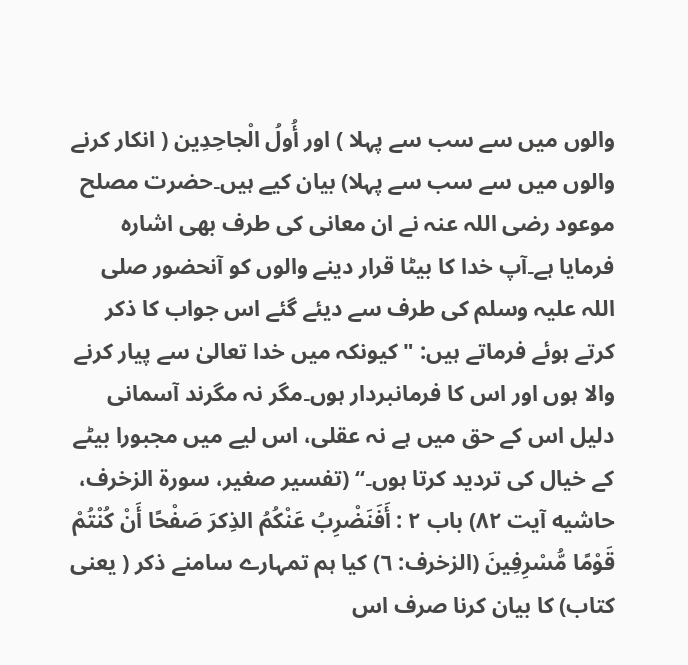والوں میں سے سب سے پہلا ) اور أُولُ الْجاحِدِين ( انکار کرنے والوں میں سے سب سے پہلا) بیان کیے ہیں۔حضرت مصلح موعود رضی اللہ عنہ نے ان معانی کی طرف بھی اشارہ فرمایا ہے۔آپ خدا کا بیٹا قرار دینے والوں کو آنحضور صلی اللہ علیہ وسلم کی طرف سے دیئے گئے اس جواب کا ذکر کرتے ہوئے فرماتے ہیں: " کیونکہ میں خدا تعالیٰ سے پیار کرنے والا ہوں اور اس کا فرمانبردار ہوں۔مگر نہ مگرند آسمانی دلیل اس کے حق میں ہے نہ عقلی، اس لیے میں مجبورا بیٹے کے خیال کی تردید کرتا ہوں۔“ (تفسیر صغیر، سورۃ الزخرف، حاشیه آیت ۸۲) باب ۲ : أَفَنَضْرِبُ عَنْكُمُ الذِكرَ صَفْحًا أَنْ كُنْتُمْ قَوْمًا مُّسْرِفِينَ (الزخرف: ٦) کیا ہم تمہارے سامنے ذکر ( یعنی کتاب) کا بیان کرنا صرف اس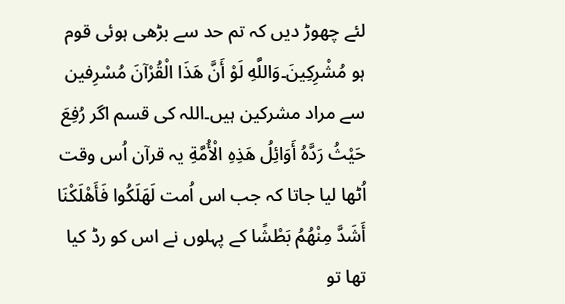لئے چھوڑ دیں کہ تم حد سے بڑھی ہوئی قوم ہو مُشْرِكِينَ۔وَاللَّهِ لَوْ أَنَّ هَذَا الْقُرْآنَ مُسْرِفین سے مراد مشرکین ہیں۔اللہ کی قسم اگر رُفِعَ حَيْثُ رَدَّهُ أَوَائِلُ هَذِهِ الْأُمَّةِ یہ قرآن اُس وقت اُٹھا لیا جاتا کہ جب اس اُمت لَهَلَكُوا فَأَهْلَكْنَا أَشَدَّ مِنْهُمُ بَطْشًا کے پہلوں نے اس کو رڈ کیا تھا تو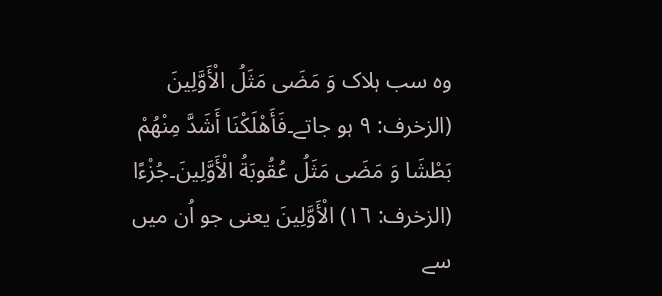وہ سب ہلاک وَ مَضَى مَثَلُ الْأَوَّلِينَ (الزخرف: ۹ ہو جاتے۔فَأَهْلَكْنَا أَشَدَّ مِنْهُمْ بَطْشَا وَ مَضَى مَثَلُ عُقُوبَةُ الْأَوَّلِينَ۔جُزْءًا (الزخرف: ١٦) الْأَوَّلِينَ یعنی جو اُن میں سے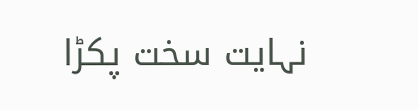نہایت سخت پکڑا